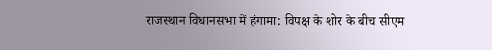राजस्थान विधानसभा में हंगामा: विपक्ष के शोर के बीच सीएम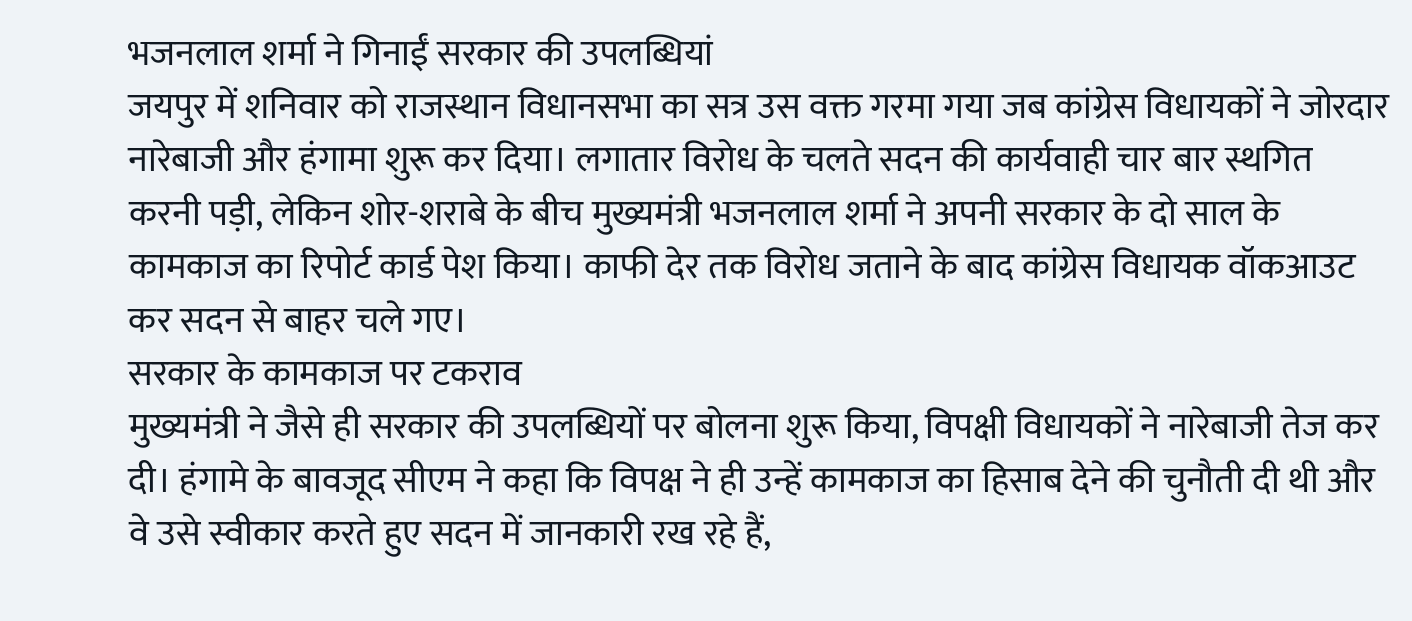भजनलाल शर्मा ने गिनाईं सरकार की उपलब्धियां
जयपुर में शनिवार को राजस्थान विधानसभा का सत्र उस वक्त गरमा गया जब कांग्रेस विधायकों ने जोरदार नारेबाजी और हंगामा शुरू कर दिया। लगातार विरोध के चलते सदन की कार्यवाही चार बार स्थगित करनी पड़ी, लेकिन शोर-शराबे के बीच मुख्यमंत्री भजनलाल शर्मा ने अपनी सरकार के दो साल के कामकाज का रिपोर्ट कार्ड पेश किया। काफी देर तक विरोध जताने के बाद कांग्रेस विधायक वॉकआउट कर सदन से बाहर चले गए।
सरकार के कामकाज पर टकराव
मुख्यमंत्री ने जैसे ही सरकार की उपलब्धियों पर बोलना शुरू किया, विपक्षी विधायकों ने नारेबाजी तेज कर दी। हंगामे के बावजूद सीएम ने कहा कि विपक्ष ने ही उन्हें कामकाज का हिसाब देने की चुनौती दी थी और वे उसे स्वीकार करते हुए सदन में जानकारी रख रहे हैं,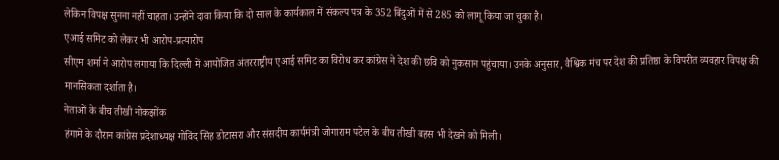लेकिन विपक्ष सुनना नहीं चाहता। उन्होंने दावा किया कि दो साल के कार्यकाल में संकल्प पत्र के 352 बिंदुओं में से 285 को लागू किया जा चुका है।
एआई समिट को लेकर भी आरोप-प्रत्यारोप
सीएम शर्मा ने आरोप लगाया कि दिल्ली में आयोजित अंतरराष्ट्रीय एआई समिट का विरोध कर कांग्रेस ने देश की छवि को नुकसान पहुंचाया। उनके अनुसार, वैश्विक मंच पर देश की प्रतिष्ठा के विपरीत व्यवहार विपक्ष की मानसिकता दर्शाता है।
नेताओं के बीच तीखी नोकझोंक
हंगामे के दौरान कांग्रेस प्रदेशाध्यक्ष गोविंद सिंह डोटासरा और संसदीय कार्यमंत्री जोगाराम पटेल के बीच तीखी बहस भी देखने को मिली।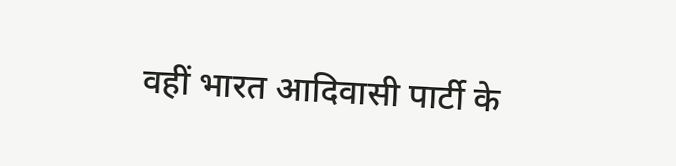वहीं भारत आदिवासी पार्टी के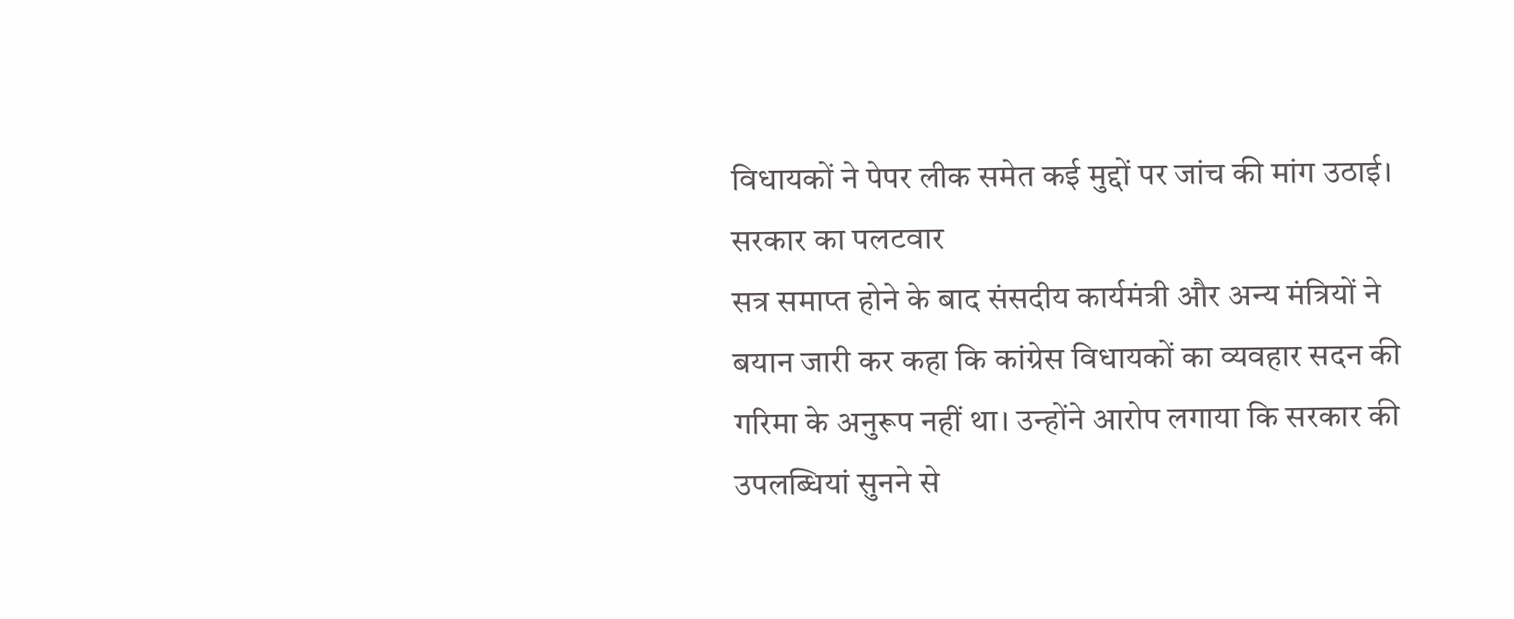विधायकों ने पेपर लीक समेत कई मुद्दों पर जांच की मांग उठाई।
सरकार का पलटवार
सत्र समाप्त होने के बाद संसदीय कार्यमंत्री और अन्य मंत्रियों ने बयान जारी कर कहा कि कांग्रेस विधायकों का व्यवहार सदन की गरिमा के अनुरूप नहीं था। उन्होंने आरोप लगाया कि सरकार की उपलब्धियां सुनने से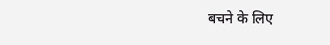बचने के लिए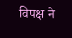विपक्ष ने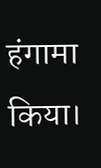हंगामा किया।